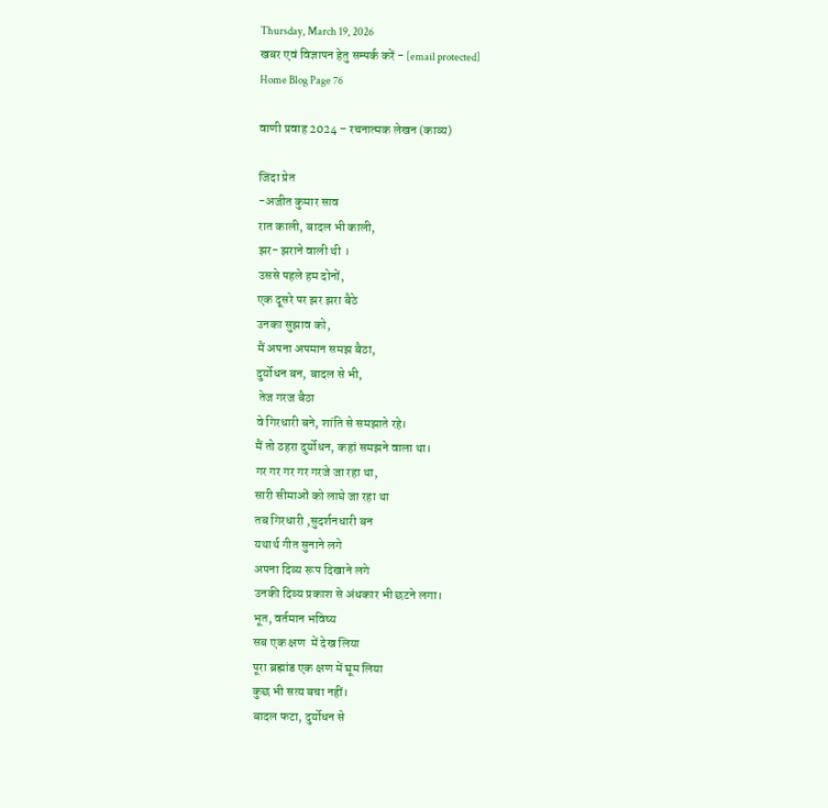Thursday, March 19, 2026
खबर एवं विज्ञापन हेतु सम्पर्क करें - [email protected]
Home Blog Page 76

वाणी प्रवाह 2024 – रचनात्मक लेखन (काव्य)

जिंदा प्रेत
-अजीत कुमार साव
रात काली, बादल भी काली,
झर- झराने वाली थी ।
उससे पहले हम दोनों,
एक दूसरे पर झर झरा बैठे
उनका सुझाव को,
मैं अपना अपमान समझ बैठा,
दुर्योधन बन, बादल से भी,
 तेज गरज बैठा
वे गिरधारी बने, शांति से समझाते रहे।
मैं तो ठहरा दुर्योधन, कहां समझने वाला था।
गर गर गर गर गरजे जा रहा था,
सारी सीमाओं को लाघे जा रहा था
तब गिरधारी ,सुदर्शनधारी बन
यथार्थ गीत सुनाने लगे
अपना दिव्य रूप दिखाने लगे
उनकी दिव्य प्रकाश से अंधकार भी छटने लगा।
भूत, वर्तमान भविष्य
सब एक क्षण  में देख लिया
पूरा ब्रह्मांड एक क्षण में घूम लिया
कुछ भी सत्य बचा नहीं।
बादल फटा, दुर्योधन से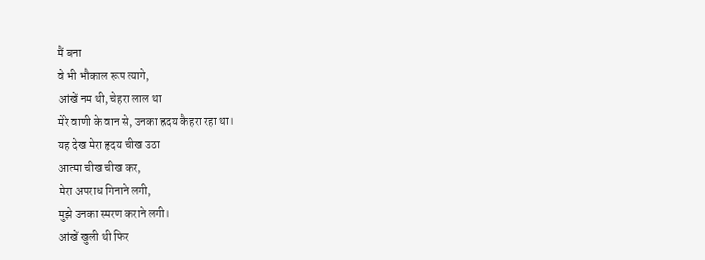मैं बना
वे भी भौकाल रूप त्यागे,
आंखें नम थी, चेहरा लाल था
मेरे वाणी के वान से, उनका ह्रदय कैहरा रहा था।
यह देख मेरा हृदय चीख उठा
आत्मा चीख चीख कर,
मेरा अपराध गिनाने लगी,
मुझे उनका स्मरण कराने लगी।
आंखें खुली थी फिर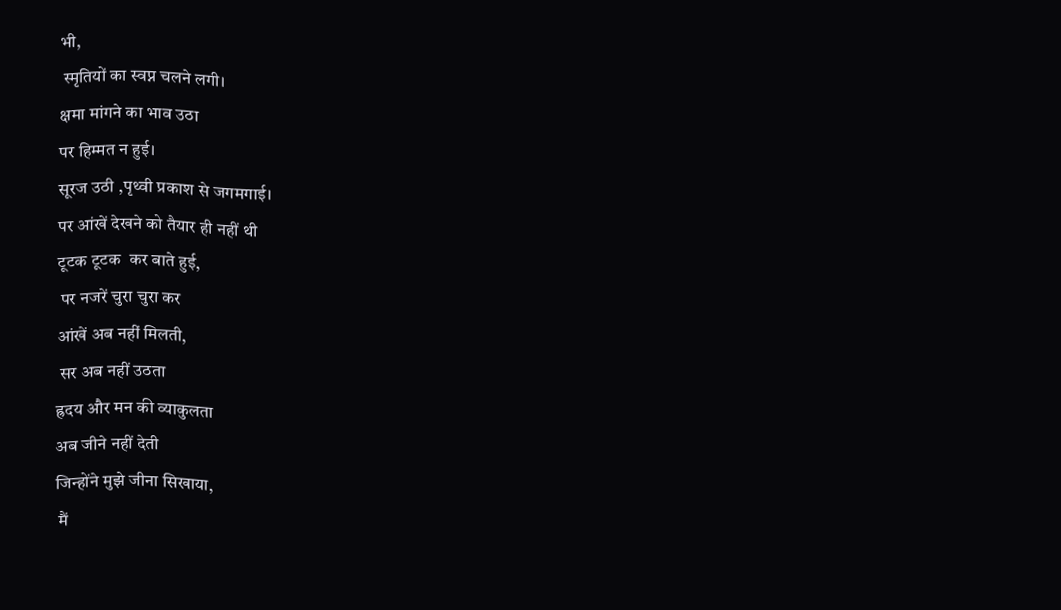भी,
 स्मृतियों का स्वप्न चलने लगी।
क्षमा मांगने का भाव उठा
पर हिम्मत न हुई।
सूरज उठी ,पृथ्वी प्रकाश से जगमगाई।
पर आंखें देखने को तैयार ही नहीं थी
टूटक टूटक  कर बाते हुई,
 पर नजरें चुरा चुरा कर
आंखें अब नहीं मिलती,
 सर अब नहीं उठता
ह्रदय और मन की व्याकुलता
अब जीने नहीं देती
जिन्होंने मुझे जीना सिखाया,
 मैं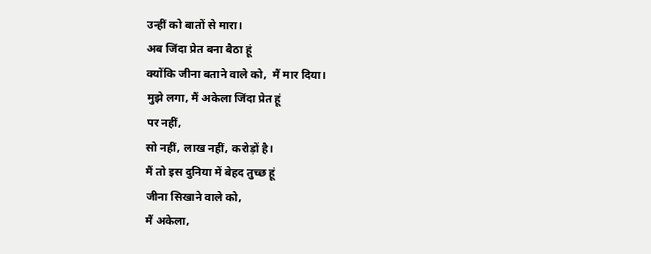उन्हीं को बातों से मारा।
अब जिंदा प्रेत बना बैठा हूं
क्योंकि जीना बताने वाले को,  मैं मार दिया।
मुझे लगा, मैं अकेला जिंदा प्रेत हूं
पर नहीं,
सो नहीं, लाख नहीं, करोड़ों है।
मैं तो इस दुनिया में बेहद तुच्छ हूं
जीना सिखाने वाले को,
मैं अकेला,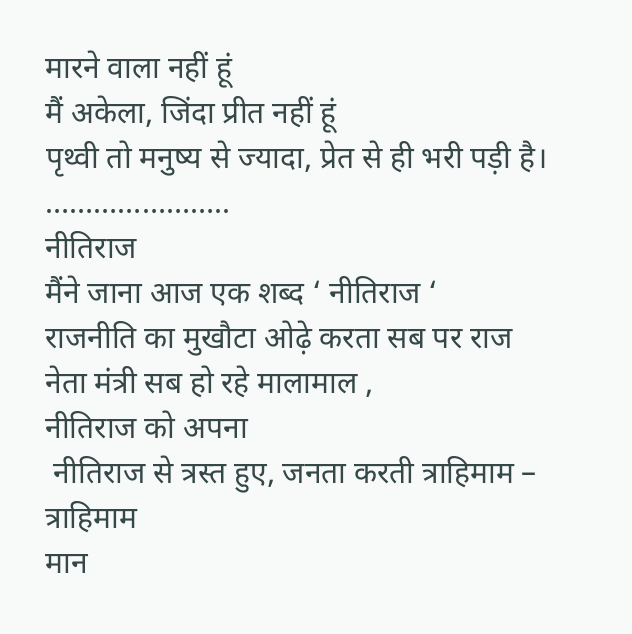मारने वाला नहीं हूं
मैं अकेला, जिंदा प्रीत नहीं हूं
पृथ्वी तो मनुष्य से ज्यादा, प्रेत से ही भरी पड़ी है।
…………………..
नीतिराज
मैंने जाना आज एक शब्द ‘ नीतिराज ‘
राजनीति का मुखौटा ओढ़े करता सब पर राज
नेता मंत्री सब हो रहे मालामाल ,
नीतिराज को अपना
 नीतिराज से त्रस्त हुए, जनता करती त्राहिमाम – त्राहिमाम
मान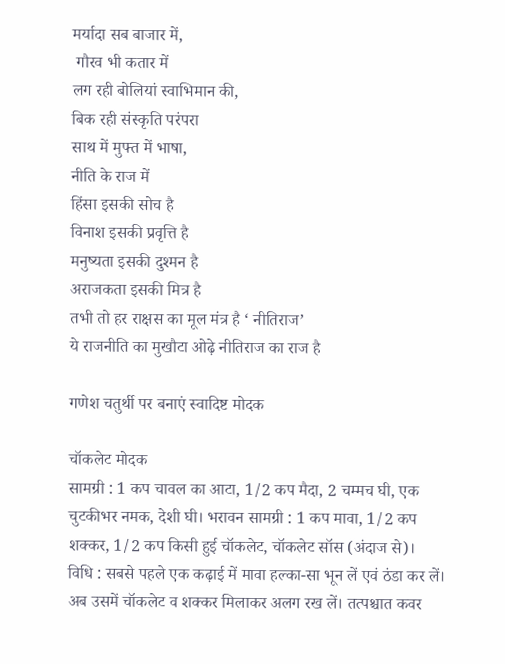मर्यादा सब बाजार में,
 गौरव भी कतार में
लग रही बोलियां स्वाभिमान की,
बिक रही संस्कृति परंपरा
साथ में मुफ्त में भाषा,
नीति के राज में
हिंसा इसकी सोच है
विनाश इसकी प्रवृत्ति है
मनुष्यता इसकी दुश्मन है
अराजकता इसकी मित्र है
तभी तो हर राक्षस का मूल मंत्र है ‘ नीतिराज’
ये राजनीति का मुखौटा ओढ़े नीतिराज का राज है

गणेश चतुर्थी पर बनाएं स्वादिष्ट मोदक

चॉकलेट मोदक
सामग्री : 1 कप चावल का आटा, 1/2 कप मैदा, 2 चम्मच घी, एक चुटकीभर नमक, देशी घी। भरावन सामग्री : 1 कप मावा, 1/2 कप शक्कर, 1/2 कप किसी हुई चॉकलेट, चॉकलेट सॉस (अंदाज से)।
विधि : सबसे पहले एक कढ़ाई में मावा हल्का-सा भून लें एवं ठंडा कर लें। अब उसमें चॉकलेट व शक्कर मिलाकर अलग रख लें। तत्पश्चात कवर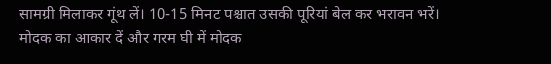सामग्री मिलाकर गूंथ लें। 10-15 मिनट पश्चात उसकी पूरियां बेल कर भरावन भरें।
मोदक का आकार दें और गरम घी में मोदक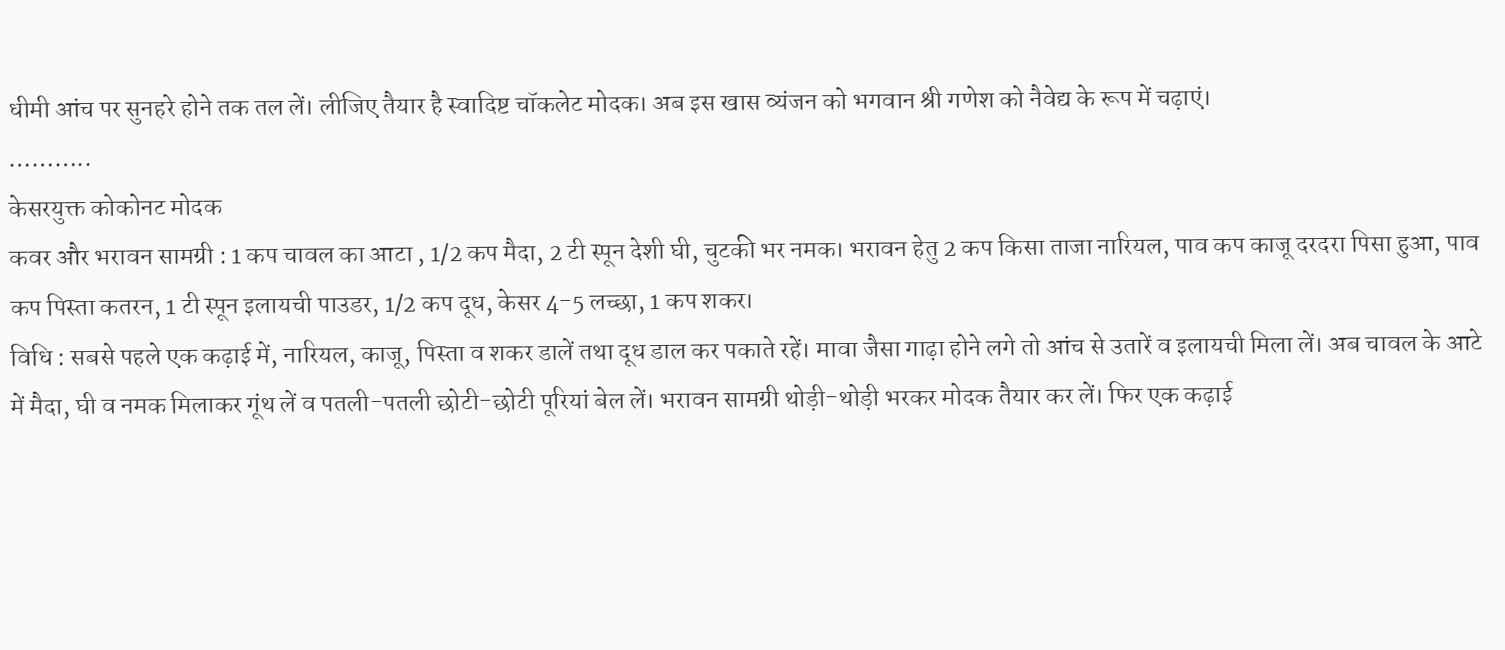धीमी आंच पर सुनहरे होने तक तल लें। लीजिए तैयार है स्वादिष्ट चॉकलेट मोदक। अब इस खास व्यंजन को भगवान श्री गणेश को नैवेद्य के रूप में चढ़ाएं।
………..
केसरयुक्त कोकोनट मोदक
कवर और भरावन सामग्री : 1 कप चावल का आटा , 1/2 कप मैदा, 2 टी स्पून देशी घी, चुटकी भर नमक। भरावन हेतु 2 कप किसा ताजा नारियल, पाव कप काजू दरदरा पिसा हुआ, पाव कप पिस्ता कतरन, 1 टी स्पून इलायची पाउडर, 1/2 कप दूध, केसर 4-5 लच्छा, 1 कप शकर।
विधि : सबसे पहले एक कढ़ाई में, नारियल, काजू, पिस्ता व शकर डालें तथा दूध डाल कर पकाते रहें। मावा जैसा गाढ़ा होने लगे तो आंच से उतारें व इलायची मिला लें। अब चावल के आटे में मैदा, घी व नमक मिलाकर गूंथ लें व पतली-पतली छोटी-छोटी पूरियां बेल लें। भरावन सामग्री थोड़ी-थोड़ी भरकर मोदक तैयार कर लें। फिर एक कढ़ाई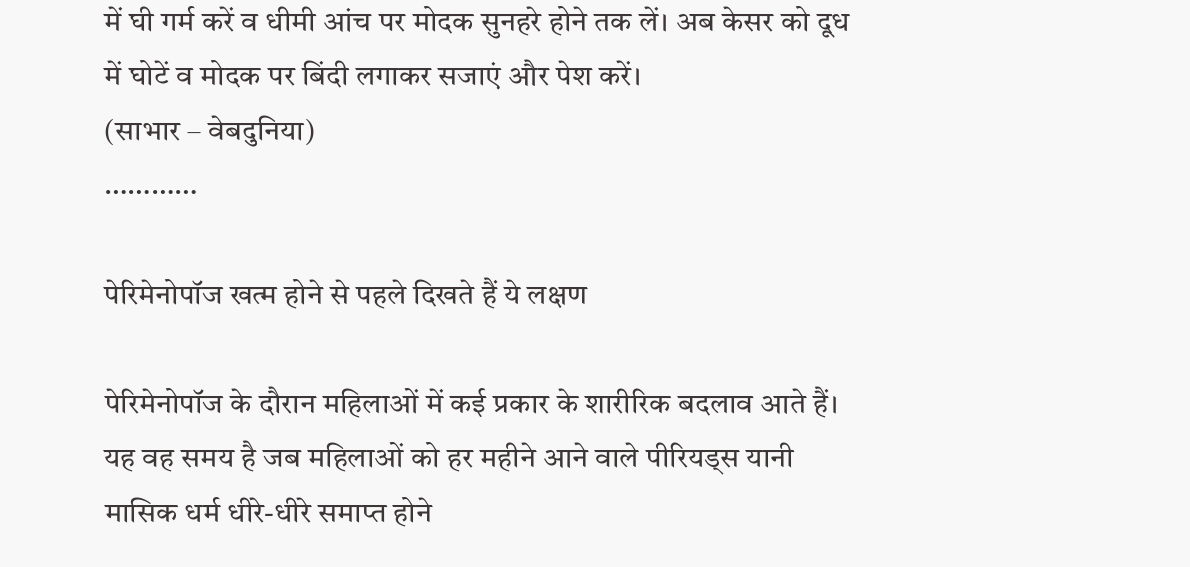में घी गर्म करें व धीमी आंच पर मोदक सुनहरे होने तक लें। अब केसर को दूध में घोटें व मोदक पर बिंदी लगाकर सजाएं और पेश करें।
(साभार – वेबदुनिया)
…………

पेरिमेनोपॉज खत्म होने से पहले दिखते हैं ये लक्षण

पेरिमेनोपॉज के दौरान महिलाओं में कई प्रकार के शारीरिक बदलाव आते हैं। यह वह समय है जब महिलाओं को हर महीने आने वाले पीरियड्स यानी मासिक धर्म धीरे-धीरे समाप्त होने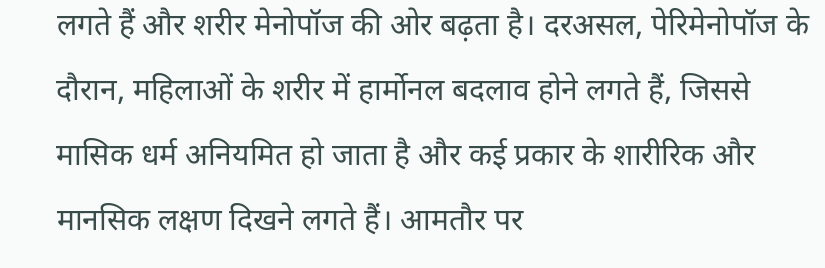लगते हैं और शरीर मेनोपॉज की ओर बढ़ता है। दरअसल, पेरिमेनोपॉज के दौरान, महिलाओं के शरीर में हार्मोनल बदलाव होने लगते हैं, जिससे मासिक धर्म अनियमित हो जाता है और कई प्रकार के शारीरिक और मानसिक लक्षण दिखने लगते हैं। आमतौर पर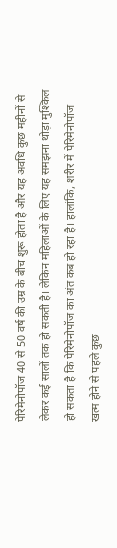पेरिमेनोपॉज 40 से 50 वर्ष की उम्र के बीच शुरू होता है और यह अवधि कुछ महीनों से लेकर कई सालों तक हो सकती है। लेकिन महिलाओं के लिए यह समझना थोड़ा मुश्किल हो सकता है कि पेरिमेनोपॉज का अंत कब हो रहा है। हालांकि, शरीर में पेरिमेनोपॉज खत्म होने से पहले कुछ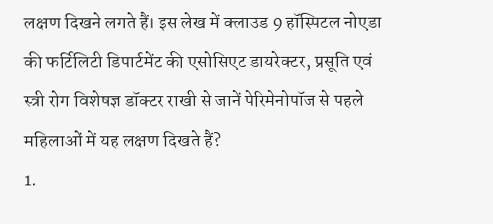लक्षण दिखने लगते हैं। इस लेख में क्लाउड 9 हॉस्पिटल नोएडा की फर्टिलिटी डिपार्टमेंट की एसोसिएट डायरेक्टर, प्रसूति एवं स्त्री रोग विशेषज्ञ डॉक्टर राखी से जानें पेरिमेनोपॉज से पहले महिलाओं में यह लक्षण दिखते हैं?
1.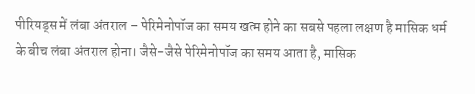पीरियड्स में लंबा अंतराल – पेरिमेनोपॉज का समय खत्म होने का सबसे पहला लक्षण है मासिक धर्म के बीच लंबा अंतराल होना। जैसे-जैसे पेरिमेनोपॉज का समय आता है, मासिक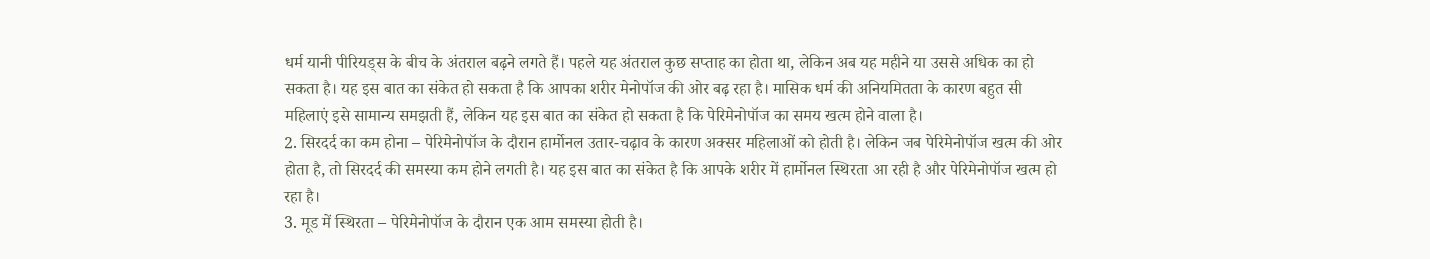धर्म यानी पीरियड्स के बीच के अंतराल बढ़ने लगते हैं। पहले यह अंतराल कुछ सप्ताह का होता था, लेकिन अब यह महीने या उससे अधिक का हो सकता है। यह इस बात का संकेत हो सकता है कि आपका शरीर मेनोपॉज की ओर बढ़ रहा है। मासिक धर्म की अनियमितता के कारण बहुत सी महिलाएं इसे सामान्य समझती हैं, लेकिन यह इस बात का संकेत हो सकता है कि पेरिमेनोपॉज का समय खत्म होने वाला है।
2. सिरदर्द का कम होना – पेरिमेनोपॉज के दौरान हार्मोनल उतार-चढ़ाव के कारण अक्सर महिलाओं को होती है। लेकिन जब पेरिमेनोपॉज खत्म की ओर होता है, तो सिरदर्द की समस्या कम होने लगती है। यह इस बात का संकेत है कि आपके शरीर में हार्मोनल स्थिरता आ रही है और पेरिमेनोपॉज खत्म हो रहा है।
3. मूड में स्थिरता – पेरिमेनोपॉज के दौरान एक आम समस्या होती है।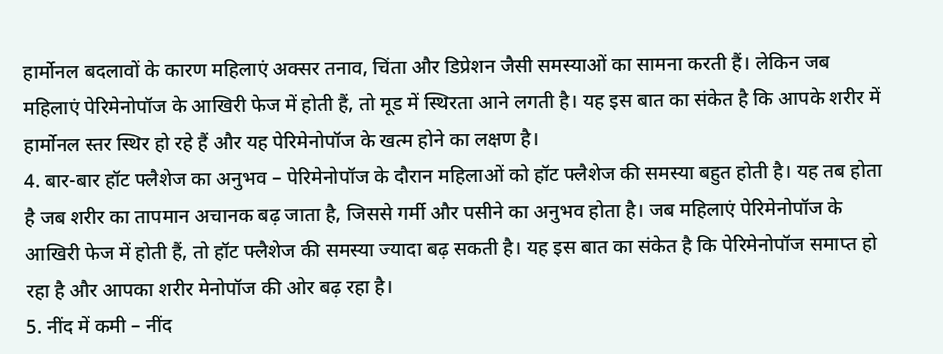हार्मोनल बदलावों के कारण महिलाएं अक्सर तनाव, चिंता और डिप्रेशन जैसी समस्याओं का सामना करती हैं। लेकिन जब महिलाएं पेरिमेनोपॉज के आखिरी फेज में होती हैं, तो मूड में स्थिरता आने लगती है। यह इस बात का संकेत है कि आपके शरीर में हार्मोनल स्तर स्थिर हो रहे हैं और यह पेरिमेनोपॉज के खत्म होने का लक्षण है।
4. बार-बार हॉट फ्लैशेज का अनुभव – पेरिमेनोपॉज के दौरान महिलाओं को हॉट फ्लैशेज की समस्या बहुत होती है। यह तब होता है जब शरीर का तापमान अचानक बढ़ जाता है, जिससे गर्मी और पसीने का अनुभव होता है। जब महिलाएं पेरिमेनोपॉज के आखिरी फेज में होती हैं, तो हॉट फ्लैशेज की समस्या ज्यादा बढ़ सकती है। यह इस बात का संकेत है कि पेरिमेनोपॉज समाप्त हो रहा है और आपका शरीर मेनोपॉज की ओर बढ़ रहा है।
5. नींद में कमी – नींद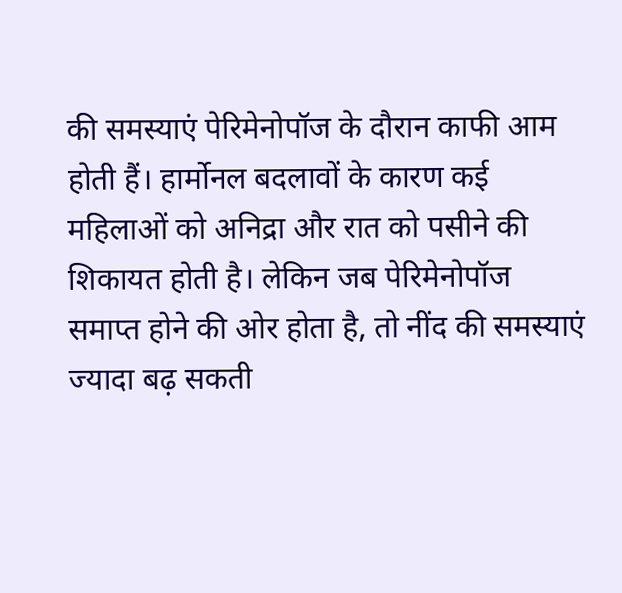की समस्याएं पेरिमेनोपॉज के दौरान काफी आम होती हैं। हार्मोनल बदलावों के कारण कई महिलाओं को अनिद्रा और रात को पसीने की शिकायत होती है। लेकिन जब पेरिमेनोपॉज समाप्त होने की ओर होता है, तो नींद की समस्याएं ज्यादा बढ़ सकती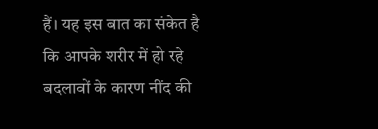हैं। यह इस बात का संकेत है कि आपके शरीर में हो रहे बदलावों के कारण नींद की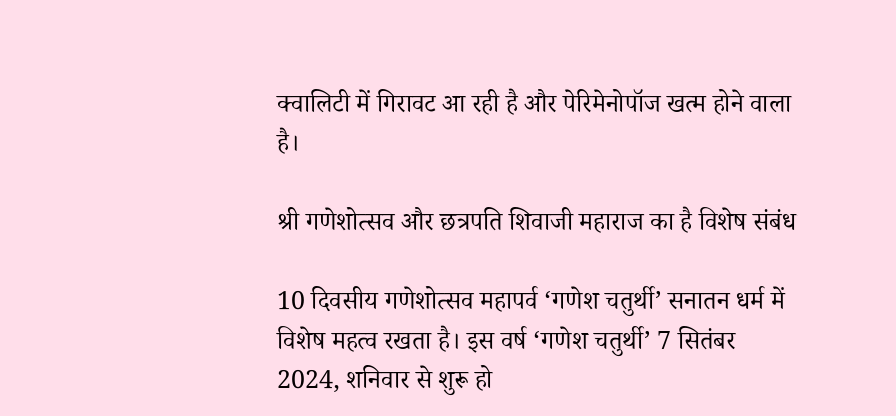क्वालिटी में गिरावट आ रही है और पेरिमेनोपॉज खत्म होने वाला है।

श्री गणेशोत्सव और छत्रपति शिवाजी महाराज का है विशेष संबंध

10 दिवसीय गणेशोत्सव महापर्व ‘गणेश चतुर्थी’ सनातन धर्म में विशेष महत्व रखता है। इस वर्ष ‘गणेश चतुर्थी’ 7 सितंबर 2024, शनिवार से शुरू हो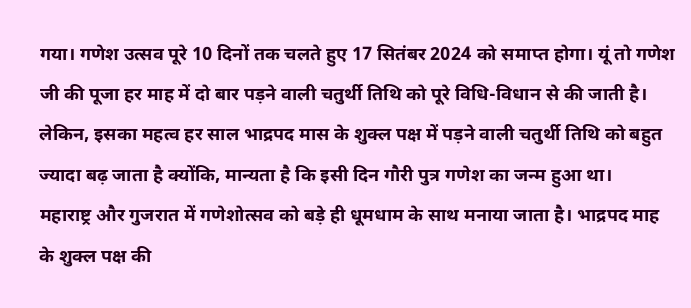गया। गणेश उत्सव पूरे 10 दिनों तक चलते हुए 17 सितंबर 2024 को समाप्त होगा। यूं तो गणेश जी की पूजा हर माह में दो बार पड़ने वाली चतुर्थी तिथि को पूरे विधि-विधान से की जाती है। लेकिन, इसका महत्व हर साल भाद्रपद मास के शुक्ल पक्ष में पड़ने वाली चतुर्थी तिथि को बहुत ज्यादा बढ़ जाता है क्योंकि, मान्यता है कि इसी दिन गौरी पुत्र गणेश का जन्म हुआ था।
महाराष्ट्र और गुजरात में गणेशोत्सव को बड़े ही धूमधाम के साथ मनाया जाता है। भाद्रपद माह के शुक्ल पक्ष की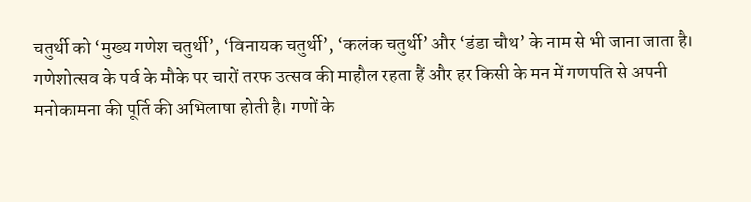चतुर्थी को ‘मुख्य गणेश चतुर्थी’, ‘विनायक चतुर्थी’, ‘कलंक चतुर्थी’ और ‘डंडा चौथ’ के नाम से भी जाना जाता है। गणेशोत्सव के पर्व के मौके पर चारों तरफ उत्सव की माहौल रहता हैं और हर किसी के मन में गणपति से अपनी मनोकामना की पूर्ति की अभिलाषा होती है। गणों के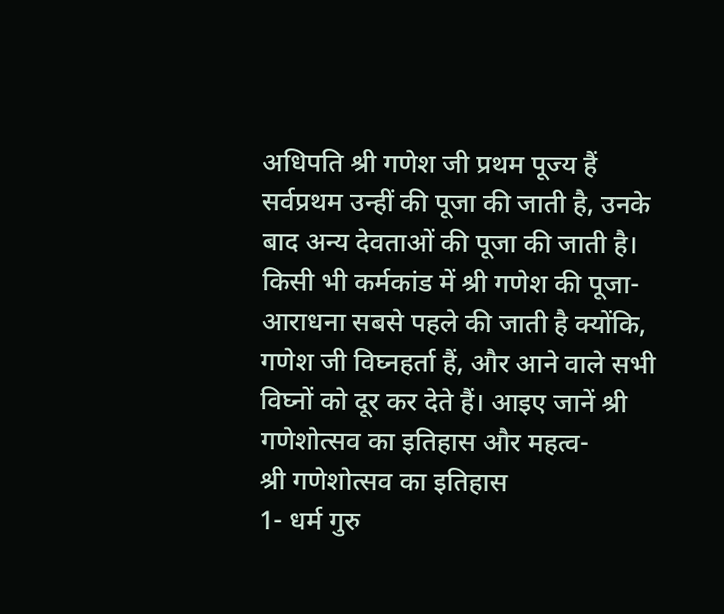अधिपति श्री गणेश जी प्रथम पूज्य हैं सर्वप्रथम उन्हीं की पूजा की जाती है, उनके बाद अन्य देवताओं की पूजा की जाती है। किसी भी कर्मकांड में श्री गणेश की पूजा-आराधना सबसे पहले की जाती है क्योंकि, गणेश जी विघ्नहर्ता हैं, और आने वाले सभी विघ्नों को दूर कर देते हैं। आइए जानें श्री गणेशोत्सव का इतिहास और महत्व-
श्री गणेशोत्सव का इतिहास
1- धर्म गुरु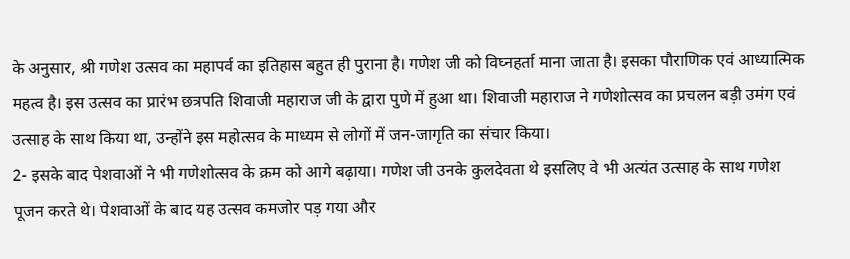के अनुसार, श्री गणेश उत्सव का महापर्व का इतिहास बहुत ही पुराना है। गणेश जी को विघ्नहर्ता माना जाता है। इसका पौराणिक एवं आध्यात्मिक महत्व है। इस उत्सव का प्रारंभ छत्रपति शिवाजी महाराज जी के द्वारा पुणे में हुआ था। शिवाजी महाराज ने गणेशोत्सव का प्रचलन बड़ी उमंग एवं उत्साह के साथ किया था, उन्होंने इस महोत्सव के माध्यम से लोगों में जन-जागृति का संचार किया।
2- इसके बाद पेशवाओं ने भी गणेशोत्सव के क्रम को आगे बढ़ाया। गणेश जी उनके कुलदेवता थे इसलिए वे भी अत्यंत उत्साह के साथ गणेश पूजन करते थे। पेशवाओं के बाद यह उत्सव कमजोर पड़ गया और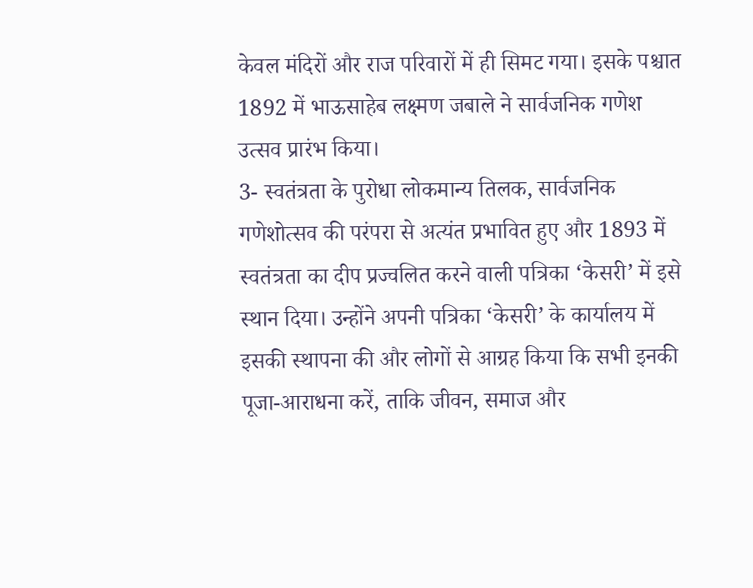केवल मंदिरों और राज परिवारों में ही सिमट गया। इसके पश्चात 1892 में भाऊसाहेब लक्ष्मण जबाले ने सार्वजनिक गणेश उत्सव प्रारंभ किया।
3- स्वतंत्रता के पुरोधा लोकमान्य तिलक, सार्वजनिक गणेशोत्सव की परंपरा से अत्यंत प्रभावित हुए और 1893 में स्वतंत्रता का दीप प्रज्वलित करने वाली पत्रिका ‘केसरी’ में इसे स्थान दिया। उन्होंने अपनी पत्रिका ‘केसरी’ के कार्यालय में इसकी स्थापना की और लोगों से आग्रह किया कि सभी इनकी पूजा-आराधना करें, ताकि जीवन, समाज और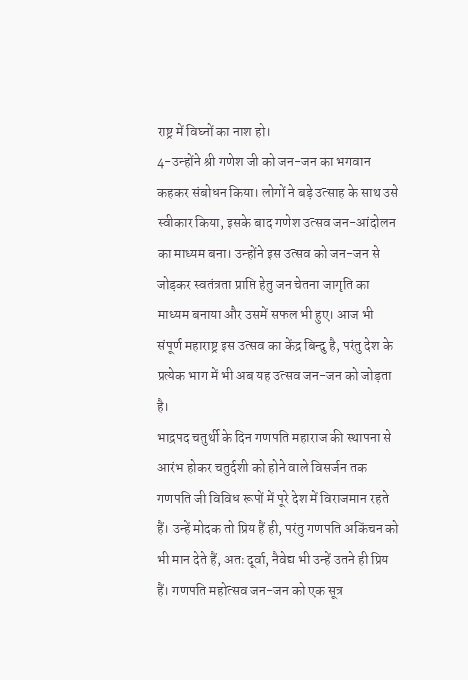राष्ट्र में विघ्नों का नाश हो।
4-उन्होंने श्री गणेश जी को जन-जन का भगवान कहकर संबोधन किया। लोगों ने बड़े उत्साह के साथ उसे स्वीकार किया, इसके बाद गणेश उत्सव जन-आंदोलन का माध्यम बना। उन्होंने इस उत्सव को जन-जन से जोड़कर स्वतंत्रता प्राप्ति हेतु जन चेतना जागृति का माध्यम बनाया और उसमें सफल भी हुए। आज भी संपूर्ण महाराष्ट्र इस उत्सव का केंद्र बिन्दु है, परंतु देश के प्रत्येक भाग में भी अब यह उत्सव जन-जन को जोड़ता है।
भाद्रपद चतुर्थी के दिन गणपति महाराज की स्थापना से आरंभ होकर चतुर्दशी को होने वाले विसर्जन तक गणपति जी विविध रूपों में पूरे देश में विराजमान रहते हैं। उन्हें मोदक तो प्रिय हैं ही, परंतु गणपति अकिंचन को भी मान देते हैं, अतः दूर्वा, नैवेद्य भी उन्हें उतने ही प्रिय हैं। गणपति महोत्सव जन-जन को एक सूत्र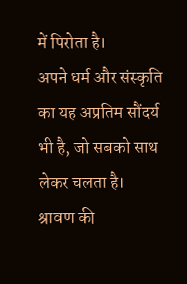में पिरोता है।
अपने धर्म और संस्कृति का यह अप्रतिम सौंदर्य भी है, जो सबको साथ लेकर चलता है। श्रावण की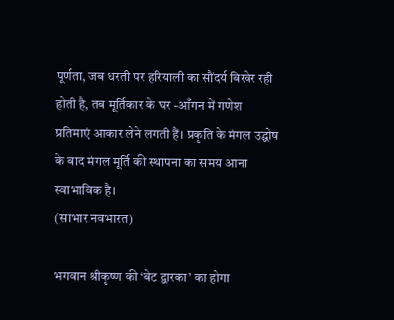पूर्णता, जब धरती पर हरियाली का सौंदर्य बिखेर रही होती है, तब मूर्तिकार के घर -आँगन में गणेश प्रतिमाएं आकार लेने लगती हैं। प्रकृति के मंगल उद्घोष के बाद मंगल मूर्ति की स्थापना का समय आना स्वाभाविक है।
(साभार नवभारत)

भगवान श्रीकृष्ण की ‘बेट द्वारका’ का होगा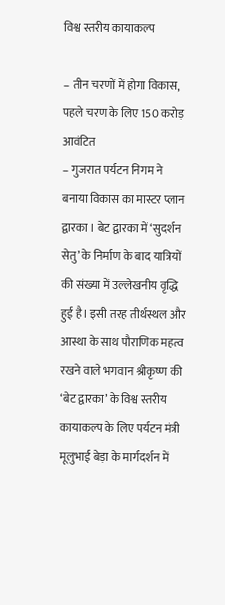विश्व स्तरीय कायाकल्प

– तीन चरणों में होगा विकास, पहले चरण के लिए 150 करोड़ आवंटित
– गुजरात पर्यटन निगम ने बनाया विकास का मास्टर प्लान
द्वारका । बेट द्वारका में ‘सुदर्शन सेतु’ के निर्माण के बाद यात्रियों की संख्या में उल्लेखनीय वृद्धि हुई है। इसी तरह तीर्थस्थल और आस्था के साथ पौराणिक महत्व रखने वाले भगवान श्रीकृष्ण की ‘बेट द्वारका’ के विश्व स्तरीय कायाकल्प के लिए पर्यटन मंत्री मूलुभाई बेड़ा के मार्गदर्शन में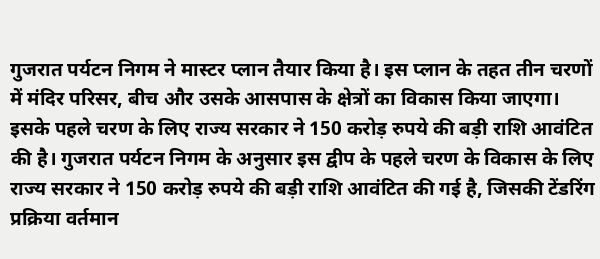गुजरात पर्यटन निगम ने मास्टर प्लान तैयार किया है। इस प्लान के तहत तीन चरणों में मंदिर परिसर, बीच और उसके आसपास के क्षेत्रों का विकास किया जाएगा। इसके पहले चरण के लिए राज्य सरकार ने 150 करोड़ रुपये की बड़ी राशि आवंटित की है। गुजरात पर्यटन निगम के अनुसार इस द्वीप के पहले चरण के विकास के लिए राज्य सरकार ने 150 करोड़ रुपये की बड़ी राशि आवंटित की गई है, जिसकी टेंडरिंग प्रक्रिया वर्तमान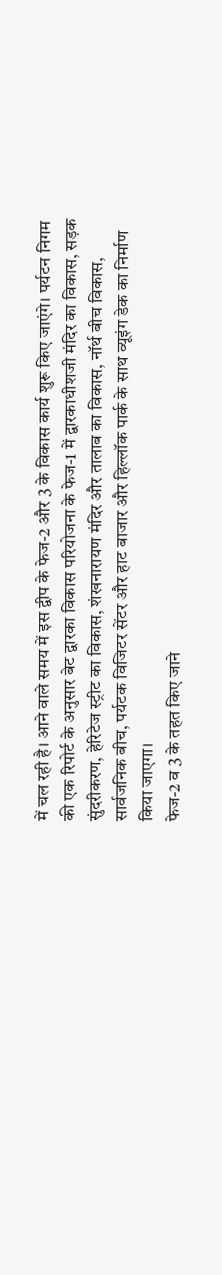में चल रही है। आने वाले समय में इस द्वीप के फेज-2 और 3 के विकास कार्य शुरू किए जाएंगे। पर्यटन निगम की एक रिपोर्ट के अनुसार बेट द्वारका विकास परियोजना के फेज-1 में द्वारकाधीशजी मंदिर का विकास, सड़क सुंदरीकरण, हेरिटेज स्ट्रीट का विकास, शंखनारायण मंदिर और तालाब का विकास, नॉर्थ बीच विकास, सार्वजनिक बीच, पर्यटक विजिटर सेंटर और हाट बाजार और हिल्लॉक पार्क के साथ व्यूइंग डेक का निर्माण किया जाएगा।
फेज-2 व 3 के तहत किए जाने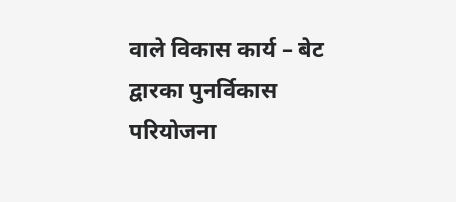वाले विकास कार्य – बेट द्वारका पुनर्विकास परियोजना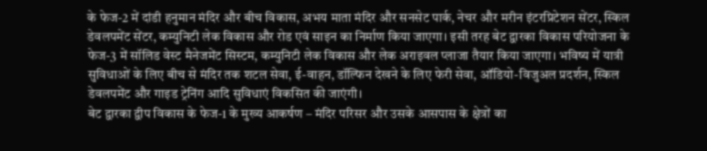के फेज-2 में दांडी हनुमान मंदिर और बीच विकास, अभय माता मंदिर और सनसेट पार्क, नेचर और मरीन इंटरप्रिटेशन सेंटर, स्किल डेवलपमेंट सेंटर, कम्युनिटी लेक विकास और रोड एवं साइन का निर्माण किया जाएगा। इसी तरह बेट द्वारका विकास परियोजना के फेज-3 में सॉलिड वेस्ट मैनेजमेंट सिस्टम, कम्युनिटी लेक विकास और लेक अराइवल प्लाजा तैयार किया जाएगा। भविष्य में यात्री सुविधाओं के लिए बीच से मंदिर तक शटल सेवा, ई-वाहन, डॉल्फिन देखने के लिए फेरी सेवा, ऑडियो-विजुअल प्रदर्शन, स्किल डेवलपमेंट और गाइड ट्रेनिंग आदि सुविधाएं विकसित की जाएंगी।
बेट द्वारका द्वीप विकास के फेज-1 के मुख्य आकर्षण – मंदिर परिसर और उसके आसपास के क्षेत्रों का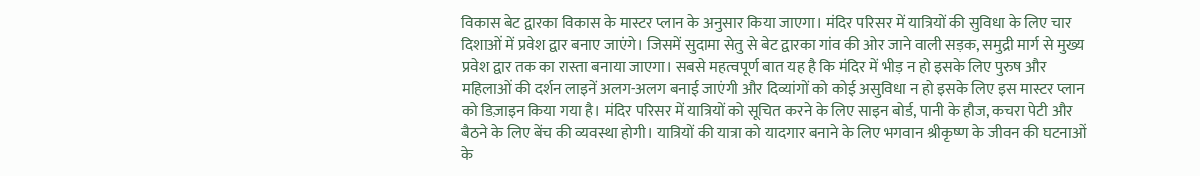विकास बेट द्वारका विकास के मास्टर प्लान के अनुसार किया जाएगा। मंदिर परिसर में यात्रियों की सुविधा के लिए चार दिशाओं में प्रवेश द्वार बनाए जाएंगे। जिसमें सुदामा सेतु से बेट द्वारका गांव की ओर जाने वाली सड़क, समुद्री मार्ग से मुख्य प्रवेश द्वार तक का रास्ता बनाया जाएगा। सबसे महत्वपूर्ण बात यह है कि मंदिर में भीड़ न हो इसके लिए पुरुष और महिलाओं की दर्शन लाइनें अलग-अलग बनाई जाएंगी और दिव्यांगों को कोई असुविधा न हो इसके लिए इस मास्टर प्लान को डिज़ाइन किया गया है। मंदिर परिसर में यात्रियों को सूचित करने के लिए साइन बोर्ड, पानी के हौज, कचरा पेटी और बैठने के लिए बेंच की व्यवस्था होगी। यात्रियों की यात्रा को यादगार बनाने के लिए भगवान श्रीकृष्ण के जीवन की घटनाओं के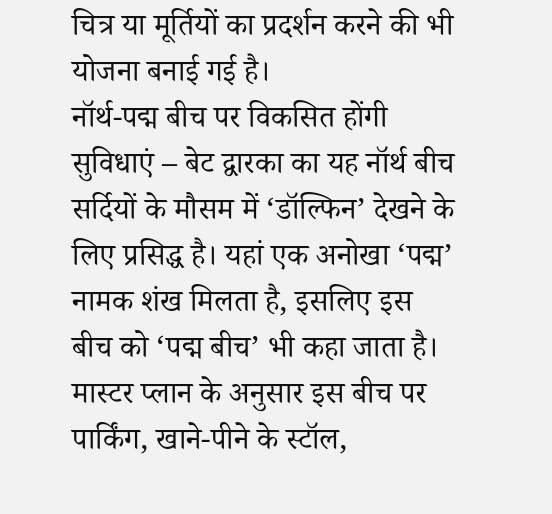चित्र या मूर्तियों का प्रदर्शन करने की भी योजना बनाई गई है।
नॉर्थ-पद्म बीच पर विकसित होंगी सुविधाएं – बेट द्वारका का यह नॉर्थ बीच सर्दियों के मौसम में ‘डॉल्फिन’ देखने के लिए प्रसिद्ध है। यहां एक अनोखा ‘पद्म’ नामक शंख मिलता है, इसलिए इस बीच को ‘पद्म बीच’ भी कहा जाता है। मास्टर प्लान के अनुसार इस बीच पर पार्किंग, खाने-पीने के स्टॉल,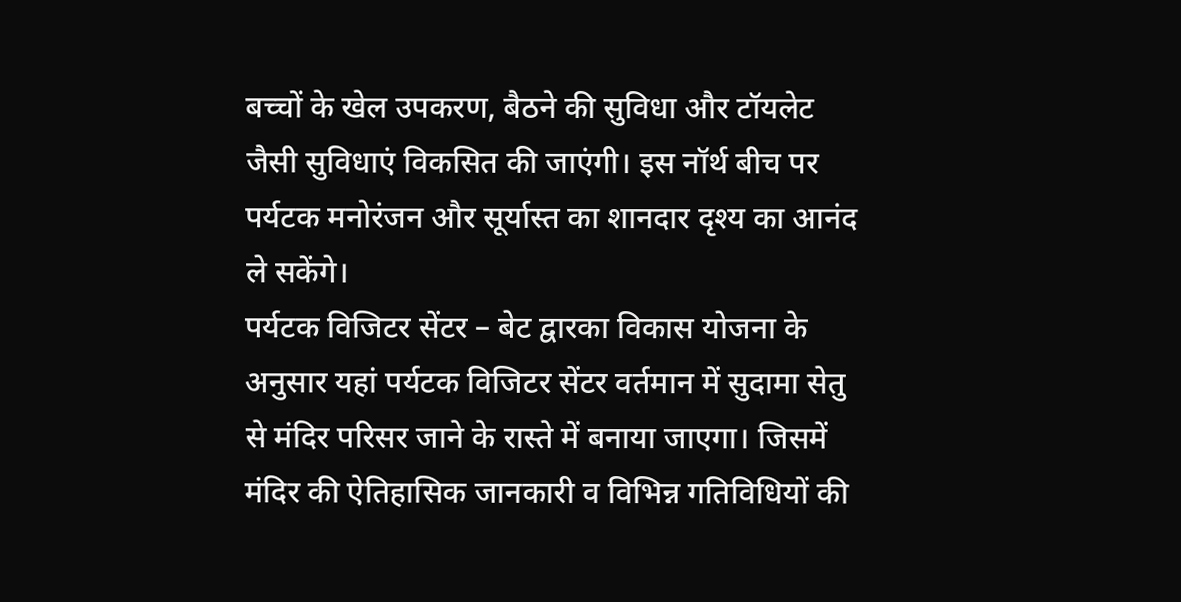बच्चों के खेल उपकरण, बैठने की सुविधा और टॉयलेट जैसी सुविधाएं विकसित की जाएंगी। इस नॉर्थ बीच पर पर्यटक मनोरंजन और सूर्यास्त का शानदार दृश्य का आनंद ले सकेंगे।
पर्यटक विजिटर सेंटर – बेट द्वारका विकास योजना के अनुसार यहां पर्यटक विजिटर सेंटर वर्तमान में सुदामा सेतु से मंदिर परिसर जाने के रास्ते में बनाया जाएगा। जिसमें मंदिर की ऐतिहासिक जानकारी व विभिन्न गतिविधियों की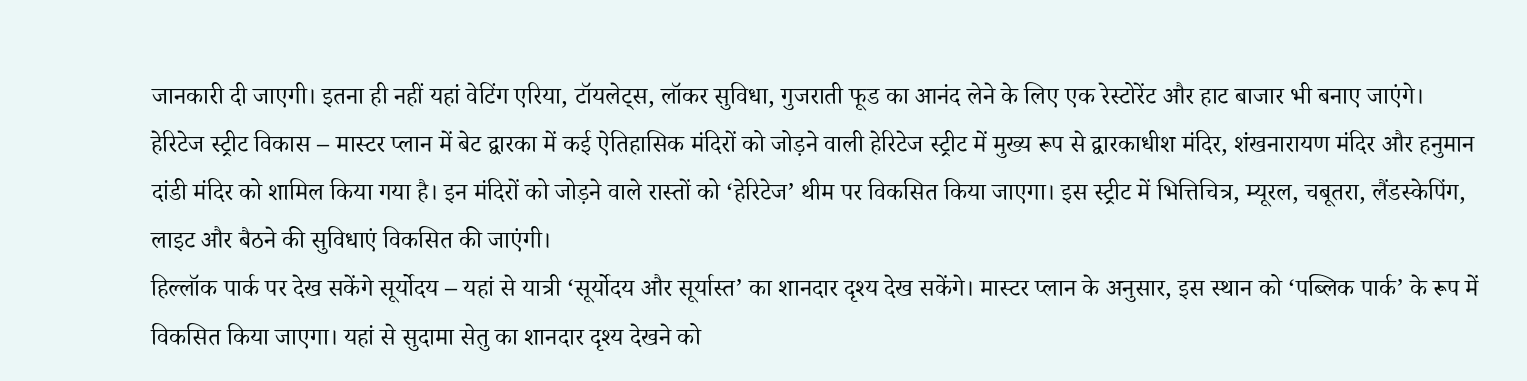जानकारी दी जाएगी। इतना ही नहीं यहां वेटिंग एरिया, टॉयलेट्स, लॉकर सुविधा, गुजराती फूड का आनंद लेने के लिए एक रेस्टोरेंट और हाट बाजार भी बनाए जाएंगे।
हेरिटेज स्ट्रीट विकास – मास्टर प्लान में बेट द्वारका में कई ऐतिहासिक मंदिरों को जोड़ने वाली हेरिटेज स्ट्रीट में मुख्य रूप से द्वारकाधीश मंदिर, शंखनारायण मंदिर और हनुमान दांडी मंदिर को शामिल किया गया है। इन मंदिरों को जोड़ने वाले रास्तों को ‘हेरिटेज’ थीम पर विकसित किया जाएगा। इस स्ट्रीट में भित्तिचित्र, म्यूरल, चबूतरा, लैंडस्केपिंग, लाइट और बैठने की सुविधाएं विकसित की जाएंगी।
हिल्लॉक पार्क पर देख सकेंगे सूर्योदय – यहां से यात्री ‘सूर्योदय और सूर्यास्त’ का शानदार दृश्य देख सकेंगे। मास्टर प्लान के अनुसार, इस स्थान को ‘पब्लिक पार्क’ के रूप में विकसित किया जाएगा। यहां से सुदामा सेतु का शानदार दृश्य देखने को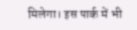मिलेगा। इस पार्क में भी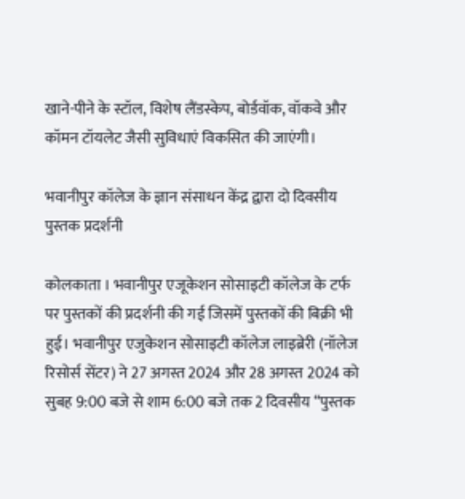खाने-पीने के स्टॉल, विशेष लैंडस्केप, बोर्डवॉक, वॉकवे और कॉमन टॉयलेट जैसी सुविधाएं विकसित की जाएंगी।

भवानीपुर कॉलेज के ज्ञान संसाधन केंद्र द्वारा दो दिवसीय पुस्तक प्रदर्शनी

कोलकाता । भवानीपुर एजूकेशन सोसाइटी कॉलेज के टर्फ पर पुस्तकों की प्रदर्शनी की गई जिसमें पुस्तकों की बिक्री भी हुई। भवानीपुर एजुकेशन सोसाइटी कॉलेज लाइब्रेरी (नॉलेज रिसोर्स सेंटर) ने 27 अगस्त 2024 और 28 अगस्त 2024 को सुबह 9:00 बजे से शाम 6:00 बजे तक 2 दिवसीय “पुस्तक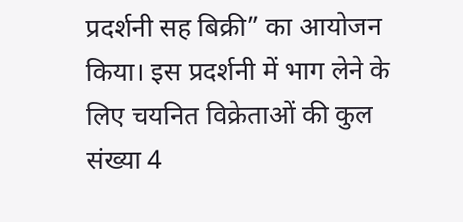प्रदर्शनी सह बिक्री” का आयोजन किया। इस प्रदर्शनी में भाग लेने के लिए चयनित विक्रेताओं की कुल संख्या 4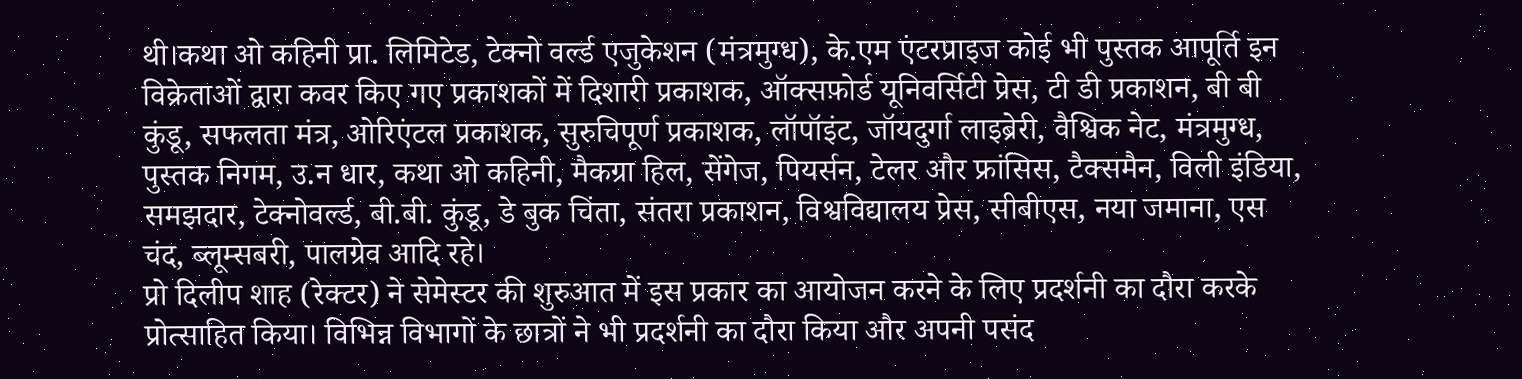थी।कथा ओ कहिनी प्रा. लिमिटेड, टेक्नो वर्ल्ड एजुकेशन (मंत्रमुग्ध), के.एम एंटरप्राइज कोई भी पुस्तक आपूर्ति इन विक्रेताओं द्वारा कवर किए गए प्रकाशकों में दिशारी प्रकाशक, ऑक्सफ़ोर्ड यूनिवर्सिटी प्रेस, टी डी प्रकाशन, बी बी कुंडू, सफलता मंत्र, ओरिएंटल प्रकाशक, सुरुचिपूर्ण प्रकाशक, लॉपॉइंट, जॉयदुर्गा लाइब्रेरी, वैश्विक नेट, मंत्रमुग्ध, पुस्तक निगम, उ.न धार, कथा ओ कहिनी, मैकग्रा हिल, सेंगेज, पियर्सन, टेलर और फ्रांसिस, टैक्समैन, विली इंडिया, समझदार, टेक्नोवर्ल्ड, बी.बी. कुंडू, डे बुक चिंता, संतरा प्रकाशन, विश्वविद्यालय प्रेस, सीबीएस, नया जमाना, एस चंद, ब्लूम्सबरी, पालग्रेव आदि रहे।
प्रो दिलीप शाह (रेक्टर) ने सेमेस्टर की शुरुआत में इस प्रकार का आयोजन करने के लिए प्रदर्शनी का दौरा करके प्रोत्साहित किया। विभिन्न विभागों के छात्रों ने भी प्रदर्शनी का दौरा किया और अपनी पसंद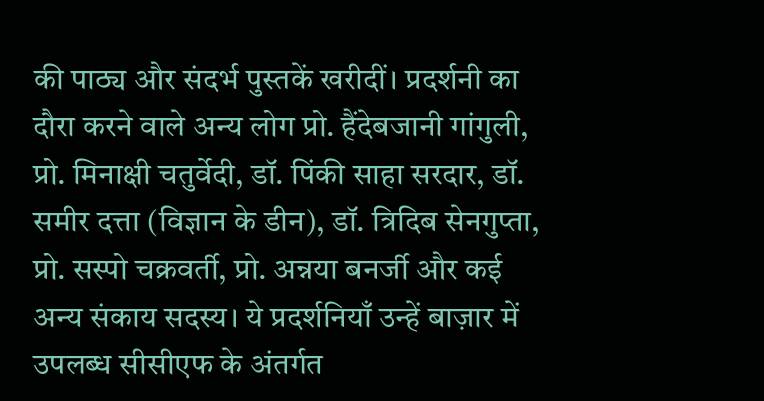की पाठ्य और संदर्भ पुस्तकें खरीदीं। प्रदर्शनी का दौरा करने वाले अन्य लोग प्रो. हैंदेबजानी गांगुली, प्रो. मिनाक्षी चतुर्वेदी, डॉ. पिंकी साहा सरदार, डॉ. समीर दत्ता (विज्ञान के डीन), डॉ. त्रिदिब सेनगुप्ता, प्रो. सस्पो चक्रवर्ती, प्रो. अन्नया बनर्जी और कई अन्य संकाय सदस्य। ये प्रदर्शनियाँ उन्हें बाज़ार में उपलब्ध सीसीएफ के अंतर्गत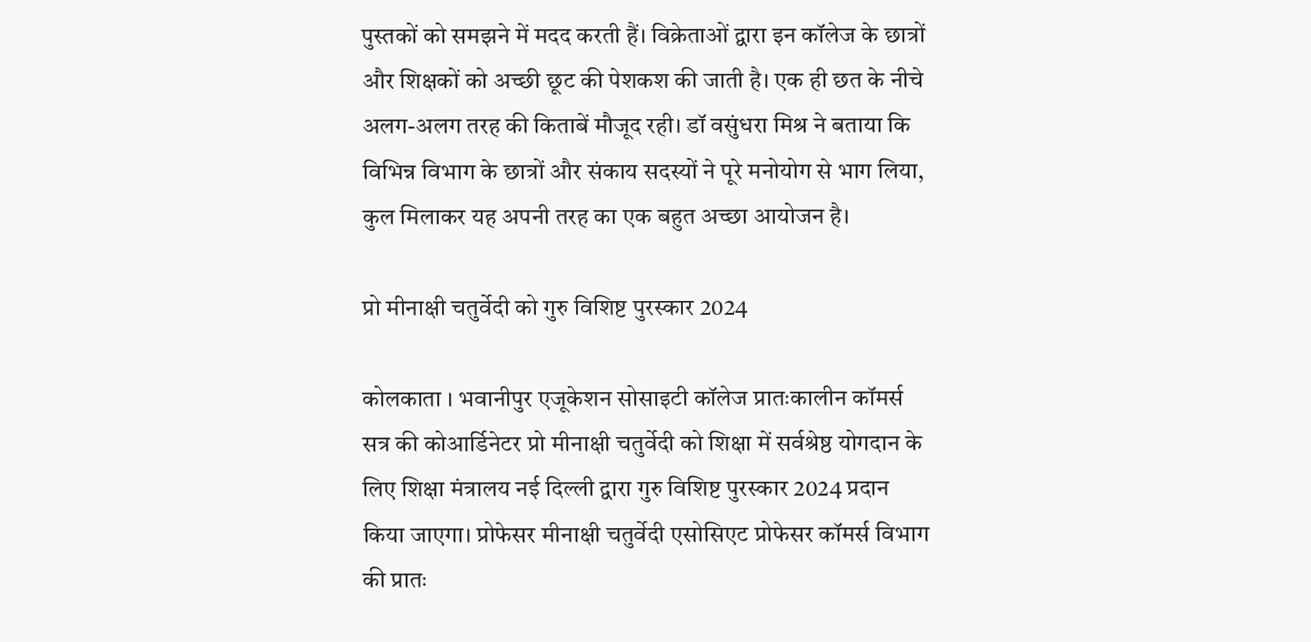पुस्तकों को समझने में मदद करती हैं। विक्रेताओं द्वारा इन कॉलेज के छात्रों और शिक्षकों को अच्छी छूट की पेशकश की जाती है। एक ही छत के नीचे अलग-अलग तरह की किताबें मौजूद रही। डॉ वसुंधरा मिश्र ने बताया कि विभिन्न विभाग के छात्रों और संकाय सदस्यों ने पूरे मनोयोग से भाग लिया, कुल मिलाकर यह अपनी तरह का एक बहुत अच्छा आयोजन है।

प्रो मीनाक्षी चतुर्वेदी को गुरु विशिष्ट पुरस्कार 2024

कोलकाता । भवानीपुर एजूकेशन सोसाइटी कॉलेज प्रातःकालीन कॉमर्स सत्र की कोआर्डिनेटर प्रो मीनाक्षी चतुर्वेदी को शिक्षा में सर्वश्रेष्ठ योगदान के लिए शिक्षा मंत्रालय नई दिल्ली द्वारा गुरु विशिष्ट पुरस्कार 2024 प्रदान किया जाएगा। प्रोफेसर मीनाक्षी चतुर्वेदी एसोसिएट प्रोफेसर कॉमर्स विभाग की प्रातः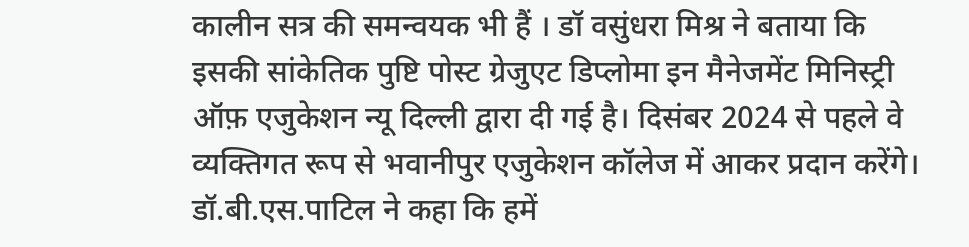कालीन सत्र की समन्वयक भी हैं । डॉ वसुंधरा मिश्र ने बताया कि इसकी सांकेतिक पुष्टि पोस्ट ग्रेजुएट डिप्लोमा इन मैनेजमेंट मिनिस्ट्री ऑफ़ एजुकेशन न्यू दिल्ली द्वारा दी गई है। दिसंबर 2024 से पहले वे व्यक्तिगत रूप से भवानीपुर एजुकेशन कॉलेज में आकर प्रदान करेंगे। डॉ.बी.एस.पाटिल ने कहा कि हमें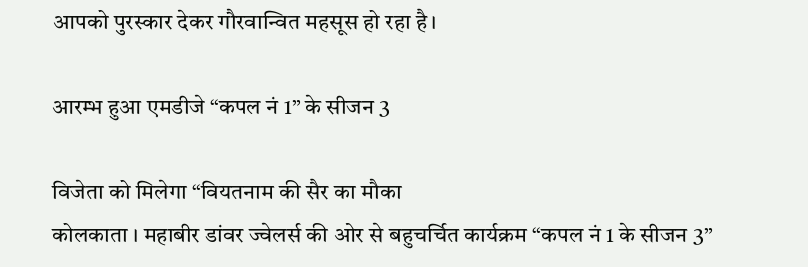आपको पुरस्कार देकर गौरवान्वित महसूस हो रहा है।

आरम्भ हुआ एमडीजे “कपल नं 1” के सीजन 3

विजेता को मिलेगा “वियतनाम की सैर का मौका
कोलकाता । महाबीर डांवर ज्वेलर्स की ओर से बहुचर्चित कार्यक्रम “कपल नं 1 के सीजन 3”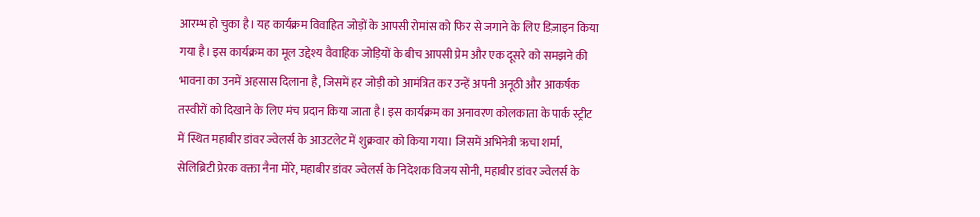आरम्भ हो चुका है। यह कार्यक्रम विवाहित जोड़ों के आपसी रोमांस को फिर से जगाने के लिए डिज़ाइन किया गया है। इस कार्यक्रम का मूल उद्देश्य वैवाहिक जोड़ियों के बीच आपसी प्रेम और एक दूसरे को समझने की भावना का उनमें अहसास दिलाना है, जिसमें हर जोड़ी को आमंत्रित कर उन्हें अपनी अनूठी और आकर्षक तस्वीरों को दिखाने के लिए मंच प्रदान किया जाता है। इस कार्यक्रम का अनावरण कोलकाता के पार्क स्ट्रीट में स्थित महाबीर डांवर ज्वेलर्स के आउटलेट में शुक्रवार को किया गया। जिसमें अभिनेत्री ऋचा शर्मा, सेलिब्रिटी प्रेरक वक्ता नैना मोरे, महाबीर डांवर ज्वेलर्स के निदेशक विजय सोनी, महाबीर डांवर ज्वेलर्स के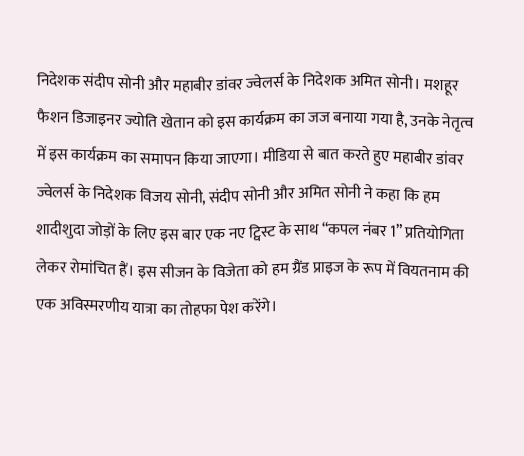निदेशक संदीप सोनी और महाबीर डांवर ज्वेलर्स के निदेशक अमित सोनी। मशहूर फैशन डिजाइनर ज्योति खेतान को इस कार्यक्रम का जज बनाया गया है, उनके नेतृत्व में इस कार्यक्रम का समापन किया जाएगा। मीडिया से बात करते हुए महाबीर डांवर ज्वेलर्स के निदेशक विजय सोनी, संदीप सोनी और अमित सोनी ने कहा कि हम शादीशुदा जोड़ों के लिए इस बार एक नए ट्विस्ट के साथ “कपल नंबर 1” प्रतियोगिता लेकर रोमांचित हैं। इस सीजन के विजेता को हम ग्रैंड प्राइज के रूप में वियतनाम की एक अविस्मरणीय यात्रा का तोहफा पेश करेंगे।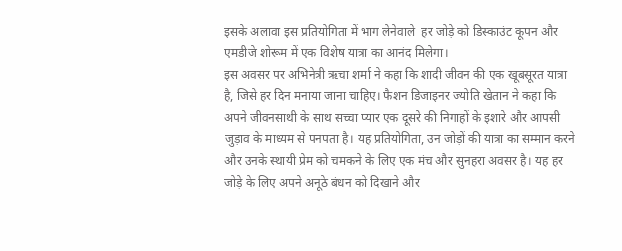इसके अलावा इस प्रतियोगिता में भाग लेनेवाले  हर जोड़े को डिस्काउंट कूपन और एमडीजे शोरूम में एक विशेष यात्रा का आनंद मिलेगा।
इस अवसर पर अभिनेत्री ऋचा शर्मा ने कहा कि शादी जीवन की एक खूबसूरत यात्रा है, जिसे हर दिन मनाया जाना चाहिए। फैशन डिजाइनर ज्योति खेतान ने कहा कि अपने जीवनसाथी के साथ सच्चा प्यार एक दूसरे की निगाहों के इशारे और आपसी जुड़ाव के माध्यम से पनपता है। यह प्रतियोगिता, उन जोड़ों की यात्रा का सम्मान करने और उनके स्थायी प्रेम को चमकने के लिए एक मंच और सुनहरा अवसर है। यह हर जोड़े के लिए अपने अनूठे बंधन को दिखाने और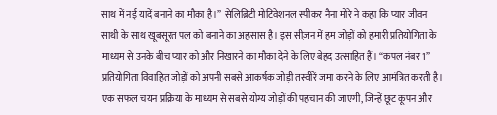साथ में नई यादें बनाने का मौका है।”  सेलिब्रिटी मोटिवेशनल स्पीकर नैना मोरे ने कहा कि प्यार जीवन साथी के साथ खूबसूरत पल को बनाने का अहसास है। इस सीज़न में हम जोड़ों को हमारी प्रतियोगिता के माध्यम से उनके बीच प्यार को और निखारने का मौका देने के लिए बेहद उत्साहित हैं। “कपल नंबर 1” प्रतियोगिता विवाहित जोड़ों को अपनी सबसे आकर्षक जोड़ी तस्वीरें जमा करने के लिए आमंत्रित करती है। एक सफल चयन प्रक्रिया के माध्यम से सबसे योग्य जोड़ों की पहचान की जाएगी, जिन्हें छूट कूपन और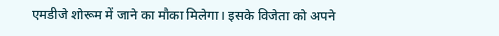एमडीजे शोरूम में जाने का मौका मिलेगा। इसके विजेता को अपने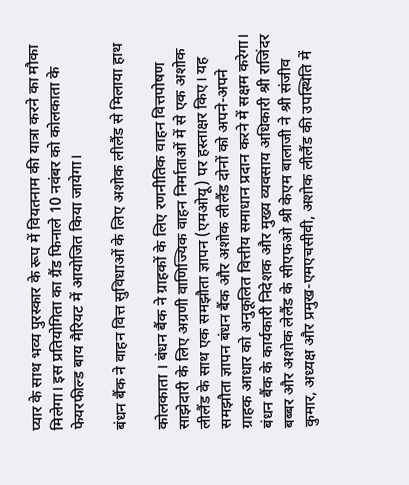प्यार के साथ भव्य पुरस्कार के रूप में वियतनाम की यात्रा करने का मौका मिलेगा। इस प्रतियोगिता का ग्रैंड फिनाले 10 नवंबर को कोलकाता के फेयरफील्ड बाय मैरियट में आयोजित किया जायेगा।

बंधन बैंक ने वाहन वित्त सुविधाओं के लिए अशोक लीलैंड से मिलाया हाथ

कोलकाता । बंधन बैंक ने ग्राहकों के लिए रणनीतिक वाहन वित्तपोषण साझेदारी के लिए अग्रणी वाणिज्यिक वाहन निर्माताओं में से एक अशोक लीलैंड के साथ एक समझौता ज्ञापन (एमओयू) पर हस्ताक्षर किए। यह समझौता ज्ञापन बंधन बैंक और अशोक लीलैंड दोनों को अपने-अपने ग्राहक आधार को अनुकूलित वित्तीय समाधान प्रदान करने में सक्षम करेगा। बंधन बैंक के कार्यकारी निदेशक और मुख्य व्यवसाय अधिकारी श्री राजिंदर बब्बर और अशोक लेलैंड के सीएफओ श्री केएम बालाजी ने श्री संजीव कुमार, अध्यक्ष और प्रमुख-एमएचसीवी, अशोक लीलैंड की उपस्थिति में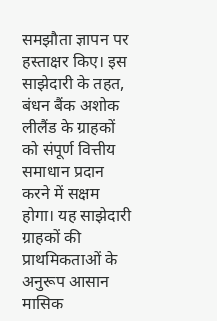समझौता ज्ञापन पर हस्ताक्षर किए। इस साझेदारी के तहत, बंधन बैंक अशोक लीलैंड के ग्राहकों को संपूर्ण वित्तीय समाधान प्रदान करने में सक्षम होगा। यह साझेदारी ग्राहकों की प्राथमिकताओं के अनुरूप आसान मासिक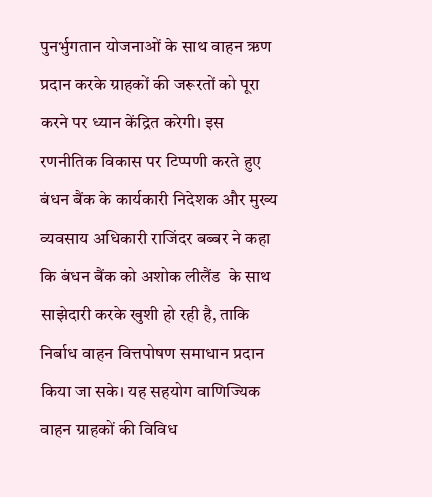पुनर्भुगतान योजनाओं के साथ वाहन ऋण प्रदान करके ग्राहकों की जरूरतों को पूरा करने पर ध्यान केंद्रित करेगी। इस रणनीतिक विकास पर टिप्पणी करते हुए बंधन बैंक के कार्यकारी निदेशक और मुख्य व्यवसाय अधिकारी राजिंदर बब्बर ने कहा कि बंधन बैंक को अशोक लीलैंड  के साथ साझेदारी करके खुशी हो रही है, ताकि निर्बाध वाहन वित्तपोषण समाधान प्रदान किया जा सके। यह सहयोग वाणिज्यिक वाहन ग्राहकों की विविध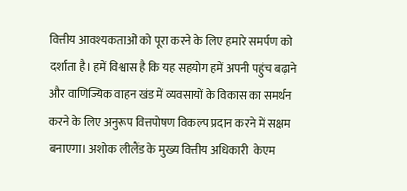वित्तीय आवश्यकताओं को पूरा करने के लिए हमारे समर्पण को दर्शाता है। हमें विश्वास है कि यह सहयोग हमें अपनी पहुंच बढ़ाने और वाणिज्यिक वाहन खंड में व्यवसायों के विकास का समर्थन करने के लिए अनुरूप वित्तपोषण विकल्प प्रदान करने में सक्षम बनाएगा। अशोक लीलैंड के मुख्य वित्तीय अधिकारी  केएम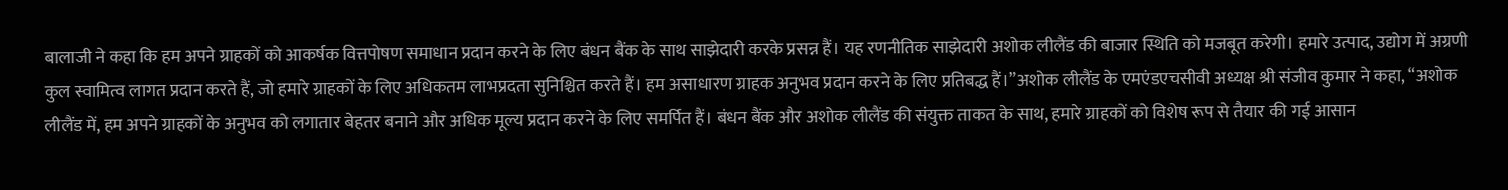बालाजी ने कहा कि हम अपने ग्राहकों को आकर्षक वित्तपोषण समाधान प्रदान करने के लिए बंधन बैंक के साथ साझेदारी करके प्रसन्न हैं। यह रणनीतिक साझेदारी अशोक लीलैंड की बाजार स्थिति को मजबूत करेगी। हमारे उत्पाद, उद्योग में अग्रणी कुल स्वामित्व लागत प्रदान करते हैं, जो हमारे ग्राहकों के लिए अधिकतम लाभप्रदता सुनिश्चित करते हैं। हम असाधारण ग्राहक अनुभव प्रदान करने के लिए प्रतिबद्ध हैं।”अशोक लीलैंड के एमएंडएचसीवी अध्यक्ष श्री संजीव कुमार ने कहा, “अशोक लीलैंड में, हम अपने ग्राहकों के अनुभव को लगातार बेहतर बनाने और अधिक मूल्य प्रदान करने के लिए समर्पित हैं। बंधन बैंक और अशोक लीलैंड की संयुक्त ताकत के साथ, हमारे ग्राहकों को विशेष रूप से तैयार की गई आसान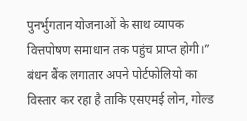पुनर्भुगतान योजनाओं के साथ व्यापक वित्तपोषण समाधान तक पहुंच प्राप्त होगी।” बंधन बैंक लगातार अपने पोर्टफोलियो का विस्तार कर रहा है ताकि एसएमई लोन, गोल्ड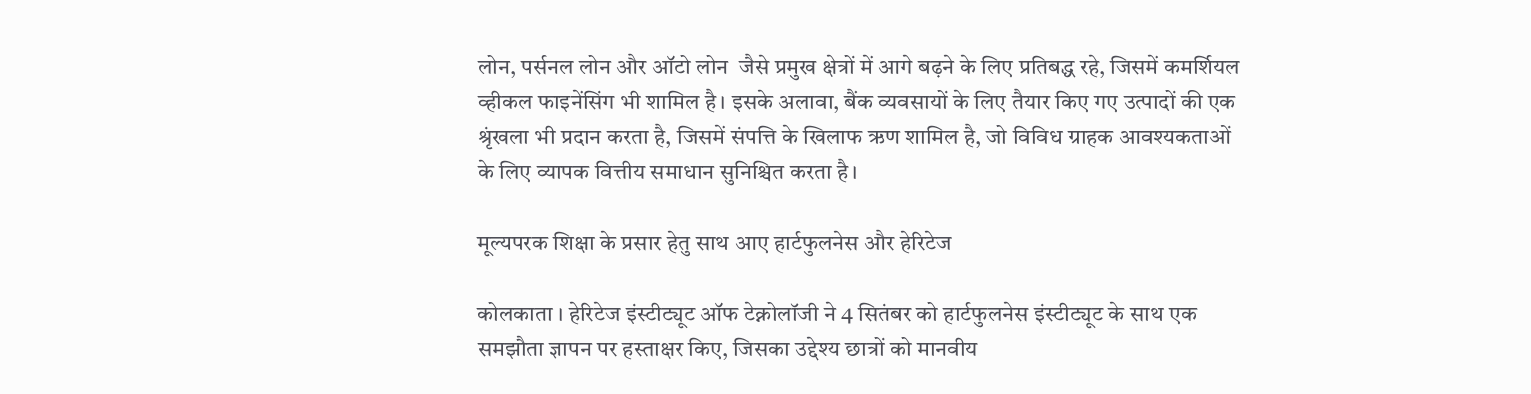लोन, पर्सनल लोन और ऑटो लोन  जैसे प्रमुख क्षेत्रों में आगे बढ़ने के लिए प्रतिबद्ध रहे, जिसमें कमर्शियल व्हीकल फाइनेंसिंग भी शामिल है। इसके अलावा, बैंक व्यवसायों के लिए तैयार किए गए उत्पादों की एक श्रृंखला भी प्रदान करता है, जिसमें संपत्ति के खिलाफ ऋण शामिल है, जो विविध ग्राहक आवश्यकताओं के लिए व्यापक वित्तीय समाधान सुनिश्चित करता है।

मूल्यपरक शिक्षा के प्रसार हेतु साथ आए हार्टफुलनेस और हेरिटेज

कोलकाता । हेरिटेज इंस्टीट्यूट ऑफ टेक्नोलॉजी ने 4 सितंबर को हार्टफुलनेस इंस्टीट्यूट के साथ एक समझौता ज्ञापन पर हस्ताक्षर किए, जिसका उद्देश्य छात्रों को मानवीय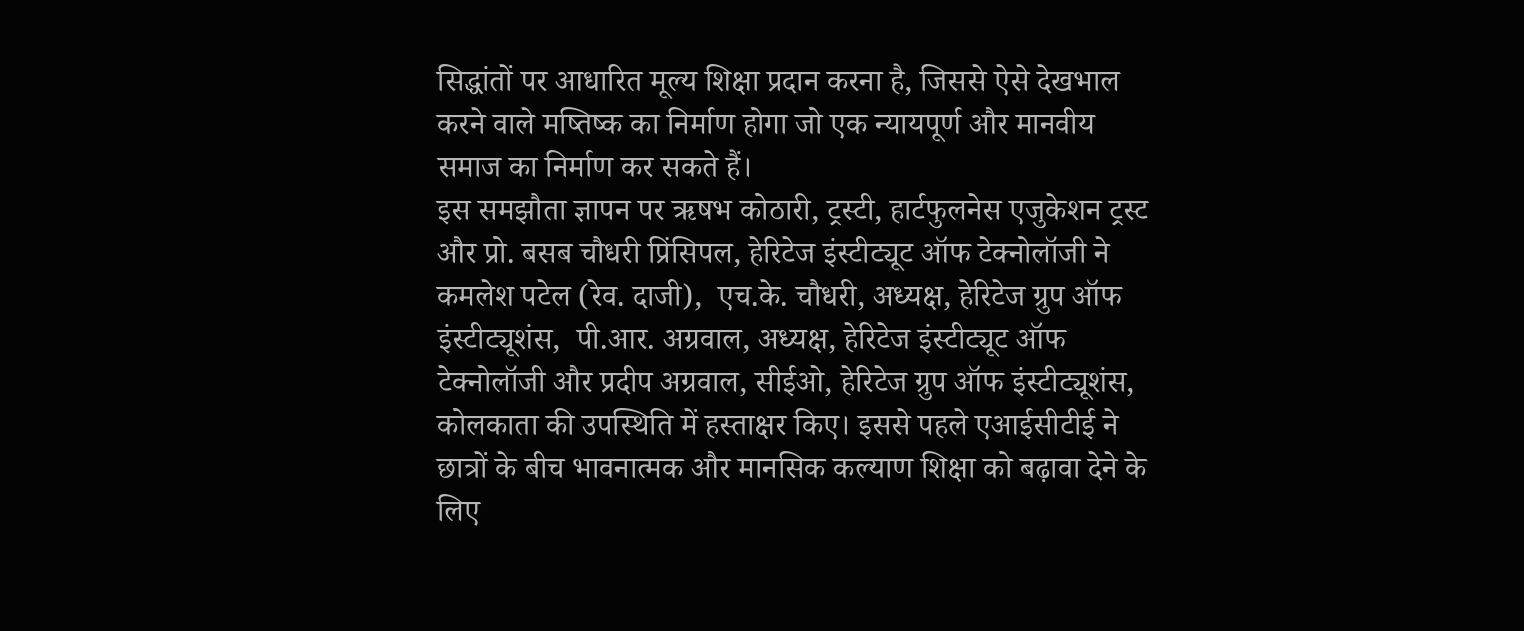सिद्धांतों पर आधारित मूल्य शिक्षा प्रदान करना है, जिससे ऐसे देखभाल करने वाले मष्तिष्क का निर्माण होगा जो एक न्यायपूर्ण और मानवीय समाज का निर्माण कर सकते हैं।
इस समझौता ज्ञापन पर ऋषभ कोठारी, ट्रस्टी, हार्टफुलनेस एजुकेशन ट्रस्ट और प्रो. बसब चौधरी प्रिंसिपल, हेरिटेज इंस्टीट्यूट ऑफ टेक्नोलॉजी ने कमलेश पटेल (रेव. दाजी),  एच.के. चौधरी, अध्यक्ष, हेरिटेज ग्रुप ऑफ इंस्टीट्यूशंस,  पी.आर. अग्रवाल, अध्यक्ष, हेरिटेज इंस्टीट्यूट ऑफ टेक्नोलॉजी और प्रदीप अग्रवाल, सीईओ, हेरिटेज ग्रुप ऑफ इंस्टीट्यूशंस, कोलकाता की उपस्थिति में हस्ताक्षर किए। इससे पहले एआईसीटीई ने छात्रों के बीच भावनात्मक और मानसिक कल्याण शिक्षा को बढ़ावा देने के लिए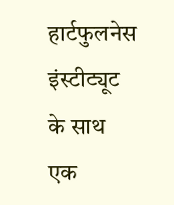हार्टफुलनेस इंस्टीट्यूट के साथ एक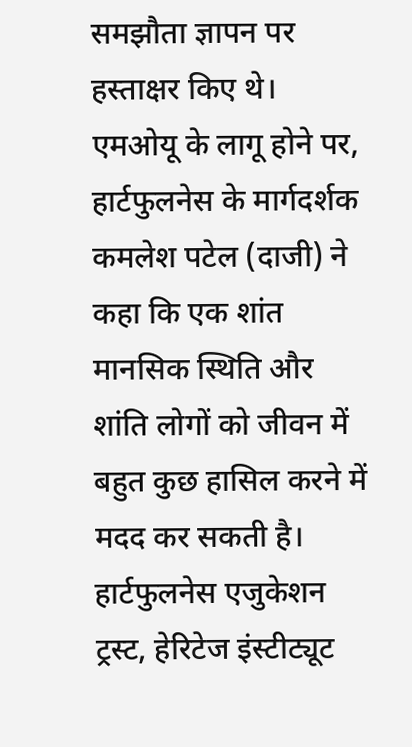समझौता ज्ञापन पर हस्ताक्षर किए थे।
एमओयू के लागू होने पर, हार्टफुलनेस के मार्गदर्शक कमलेश पटेल (दाजी) ने कहा कि एक शांत मानसिक स्थिति और शांति लोगों को जीवन में बहुत कुछ हासिल करने में मदद कर सकती है। हार्टफुलनेस एजुकेशन ट्रस्ट, हेरिटेज इंस्टीट्यूट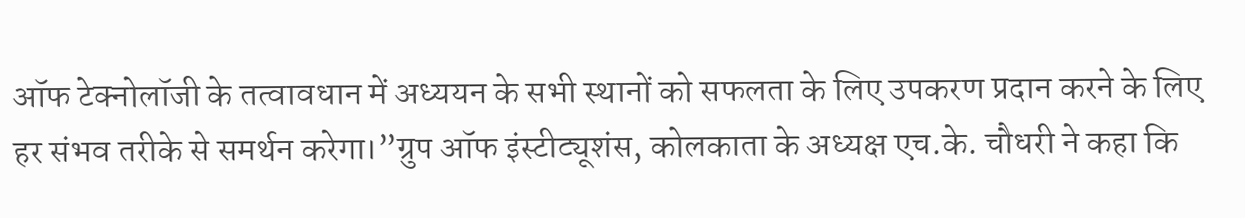ऑफ टेक्नोलॉजी के तत्वावधान में अध्ययन के सभी स्थानों को सफलता के लिए उपकरण प्रदान करने के लिए हर संभव तरीके से समर्थन करेगा।”ग्रुप ऑफ इंस्टीट्यूशंस, कोलकाता के अध्यक्ष एच.के. चौधरी ने कहा कि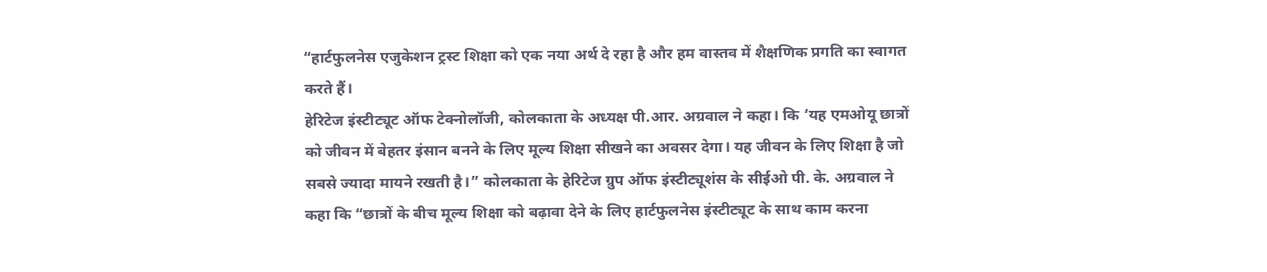“हार्टफुलनेस एजुकेशन ट्रस्ट शिक्षा को एक नया अर्थ दे रहा है और हम वास्तव में शैक्षणिक प्रगति का स्वागत करते हैं।
हेरिटेज इंस्टीट्यूट ऑफ टेक्नोलॉजी, कोलकाता के अध्यक्ष पी.आर. अग्रवाल ने कहा। कि ‘यह एमओयू छात्रों को जीवन में बेहतर इंसान बनने के लिए मूल्य शिक्षा सीखने का अवसर देगा। यह जीवन के लिए शिक्षा है जो सबसे ज्यादा मायने रखती है।” कोलकाता के हेरिटेज ग्रुप ऑफ इंस्टीट्यूशंस के सीईओ पी. के. अग्रवाल ने कहा कि “छात्रों के बीच मूल्य शिक्षा को बढ़ावा देने के लिए हार्टफुलनेस इंस्टीट्यूट के साथ काम करना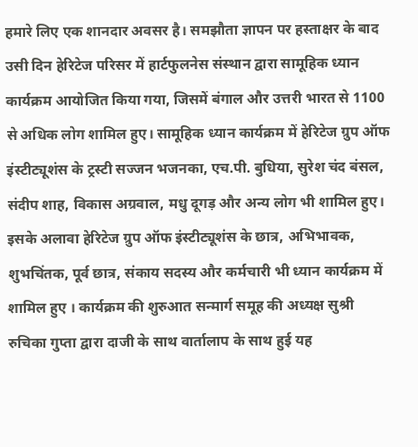हमारे लिए एक शानदार अवसर है। समझौता ज्ञापन पर हस्ताक्षर के बाद उसी दिन हेरिटेज परिसर में हार्टफुलनेस संस्थान द्वारा सामूहिक ध्यान कार्यक्रम आयोजित किया गया, जिसमें बंगाल और उत्तरी भारत से 1100 से अधिक लोग शामिल हुए। सामूहिक ध्यान कार्यक्रम में हेरिटेज ग्रुप ऑफ इंस्टीट्यूशंस के ट्रस्टी सज्जन भजनका, एच.पी. बुधिया, सुरेश चंद बंसल, संदीप शाह, विकास अग्रवाल, मधु दूगड़ और अन्य लोग भी शामिल हुए। इसके अलावा हेरिटेज ग्रुप ऑफ इंस्टीट्यूशंस के छात्र, अभिभावक, शुभचिंतक, पूर्व छात्र, संकाय सदस्य और कर्मचारी भी ध्यान कार्यक्रम में शामिल हुए । कार्यक्रम की शुरुआत सन्मार्ग समूह की अध्यक्ष सुश्री रुचिका गुप्ता द्वारा दाजी के साथ वार्तालाप के साथ हुई यह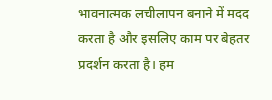भावनात्मक लचीलापन बनाने में मदद करता है और इसलिए काम पर बेहतर प्रदर्शन करता है। हम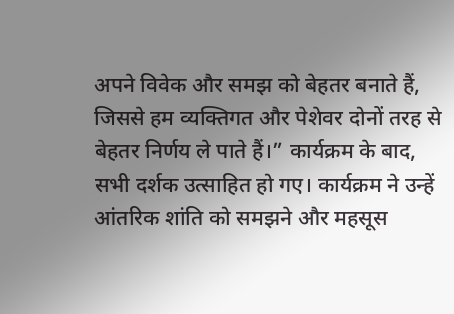अपने विवेक और समझ को बेहतर बनाते हैं, जिससे हम व्यक्तिगत और पेशेवर दोनों तरह से बेहतर निर्णय ले पाते हैं।” कार्यक्रम के बाद, सभी दर्शक उत्साहित हो गए। कार्यक्रम ने उन्हें आंतरिक शांति को समझने और महसूस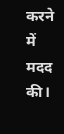करने में मदद की।